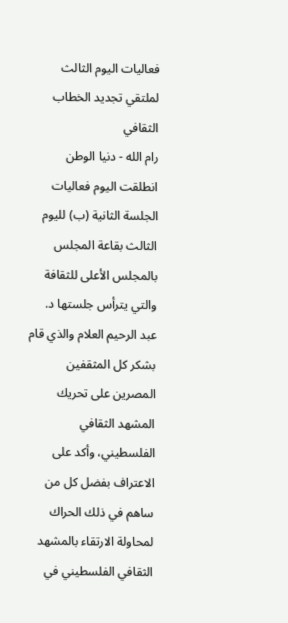فعاليات اليوم الثالث لملتقي تجديد الخطاب الثقافي
رام الله - دنيا الوطن
انطلقت اليوم فعاليات الجلسة الثانية (ب) لليوم الثالث بقاعة المجلس بالمجلس الأعلى للثقافة والتي يترأس جلستها د. عبد الرحيم العلام والذي قام بشكر كل المثقفين المصرين على تحريك المشهد الثقافي الفلسطيني، وأكد على الاعتراف بفضل كل من ساهم في ذلك الحراك لمحاولة الارتقاء بالمشهد الثقافي الفلسطيني في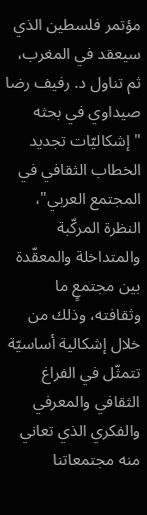مؤتمر فلسطين الذي سيعقد في المغرب، ثم تناول د. رفيف رضا صيداوي في بحثه "إشكاليّات تجديد الخطاب الثقافي في المجتمع العربي"، النظرة المركّبة والمتداخلة والمعقّدة بين مجتمعٍ ما وثقافته، وذلك من خلال إشكالية أساسيّة تتمثّل في الفراغ الثقافي والمعرفي والفكري الذي تعاني منه مجتمعاتنا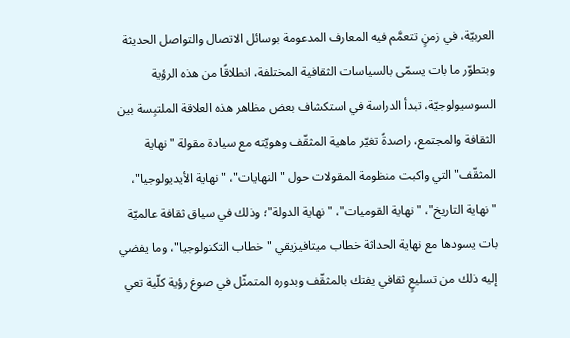العربيّة، في زمنٍ تتعمَّم فيه المعارف المدعومة بوسائل الاتصال والتواصل الحديثة وبتطوّر ما بات يسمّى بالسياسات الثقافية المختلفة، انطلاقًا من هذه الرؤية السوسيولوجيّة، تبدأ الدراسة في استكشاف بعض مظاهر هذه العلاقة الملتبِسة بين الثقافة والمجتمع، راصدةً تغيّر ماهية المثقّف وهويّته مع سيادة مقولة "نهاية المثقّف" التي واكبت منظومة المقولات حول "النهايات"، "نهاية الأيديولوجيا"، "نهاية التاريخ"، "نهاية القوميات"، "نهاية الدولة"؛ وذلك في سياق ثقافة عالميّة بات يسودها مع نهاية الحداثة خطاب ميتافيزيقي "خطاب التكنولوجيا"، وما يفضي إليه ذلك من تسليعٍ ثقافي يفتك بالمثقّف وبدوره المتمثّل في صوغ رؤية كلّية تعي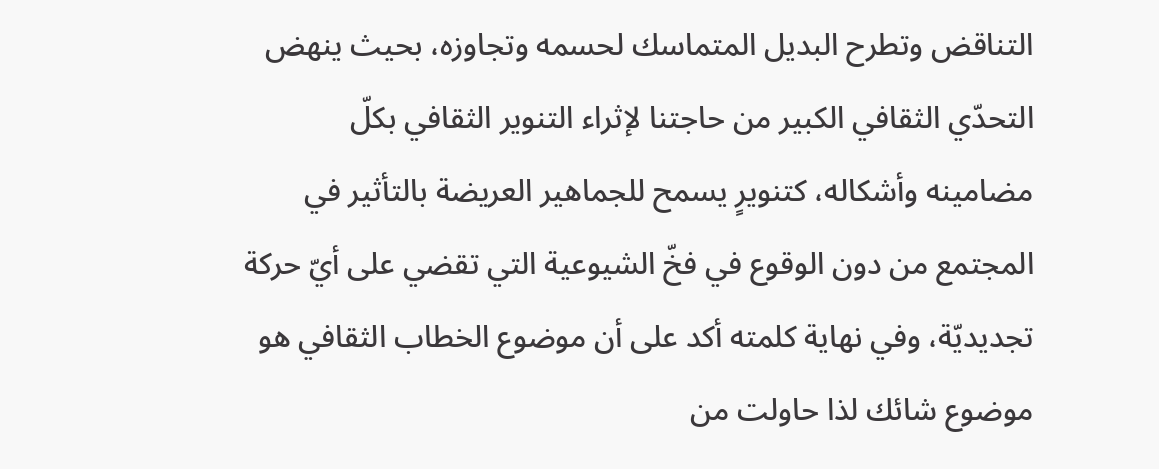التناقض وتطرح البديل المتماسك لحسمه وتجاوزه، بحيث ينهض التحدّي الثقافي الكبير من حاجتنا لإثراء التنوير الثقافي بكلّ مضامينه وأشكاله، كتنويرٍ يسمح للجماهير العريضة بالتأثير في المجتمع من دون الوقوع في فخّ الشيوعية التي تقضي على أيّ حركة تجديديّة، وفي نهاية كلمته أكد على أن موضوع الخطاب الثقافي هو موضوع شائك لذا حاولت من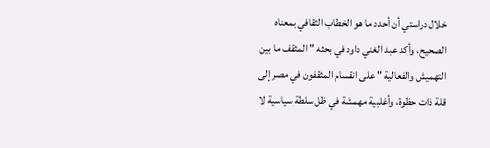خلال دراستي أن أحدد ما هو الخطاب الثقافي بمعناه الصحيح، وأكد عبد الغني داود في بحثه " المثقف ما بين التهميش والفعالية " على انقسام المثقفون في مصر إلى قلة ذات حظوة، وأغلبية مهمشة في ظل سلطة سياسية لا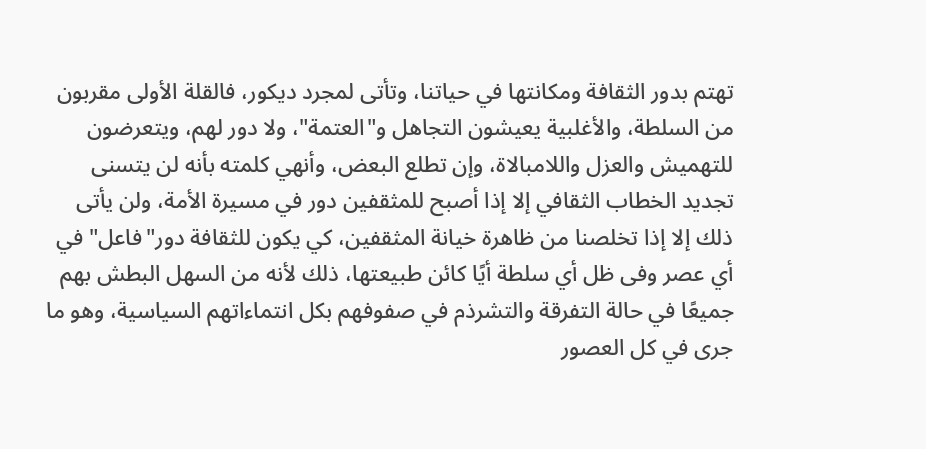تهتم بدور الثقافة ومكانتها في حياتنا، وتأتى لمجرد ديكور، فالقلة الأولى مقربون من السلطة، والأغلبية يعيشون التجاهل و"العتمة"، ولا دور لهم، ويتعرضون للتهميش والعزل واللامبالاة، وإن تطلع البعض، وأنهي كلمته بأنه لن يتسنى تجديد الخطاب الثقافي إلا إذا أصبح للمثقفين دور في مسيرة الأمة، ولن يأتى ذلك إلا إذا تخلصنا من ظاهرة خيانة المثقفين، كي يكون للثقافة دور"فاعل" في أي عصر وفى ظل أي سلطة أيًا كائن طبيعتها، ذلك لأنه من السهل البطش بهم جميعًا في حالة التفرقة والتشرذم في صفوفهم بكل انتماءاتهم السياسية، وهو ما جرى في كل العصور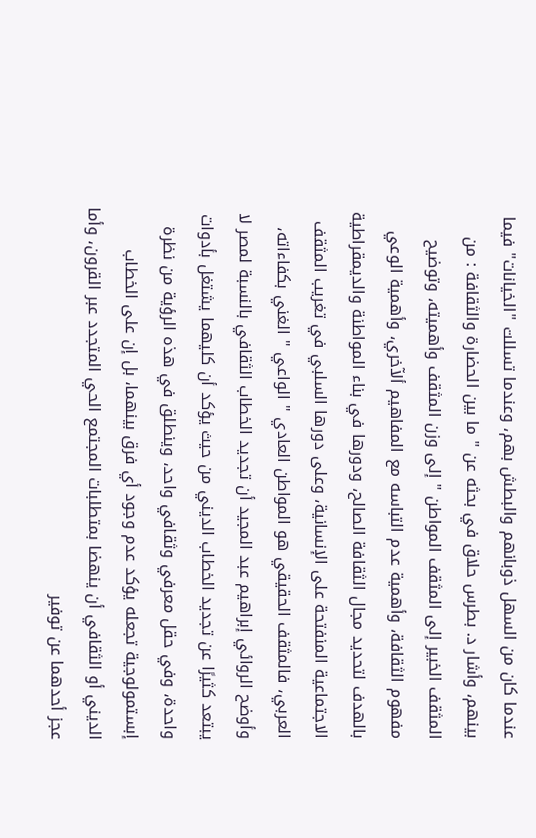عندما كان من السهل ذوبانهم والبطش بهم، وعندما تسللت "الخيانات" فيما بينهم، وأشار د. بطرس حلاق في بحثه عن " ما بين الحضارة والثقافة : من المثقف الخبير إلى المثقف المواطن " إلى وزن المثقف وأهميته، وتوضيح مفهوم الثقافة، وأهمية عدم التباسه مع المفاهيم ألآخري، وأهمية الوعي بالهدف لتحديد مجال الثقافة الصالح، ودورها في بناء المواطنة والديمقراطية الاجتماعية المنفتحة على الإنسانية، وعلى دورها السلبي في تغريب المثقف العربي، فالمثقف الحقيقي هو المواطن العادي " الواعي " الغني بكفاءاته، وأوضح الروائي إبراهيم عبد المجيد أن تجديد الخطاب الثقافي بالنسبة لمصر لا يبتعد كثيرًا عن تجديد الخطاب الديني من حيث يؤكد أن كليهما يشتغل بأدوات واحدة، وفي حقل معرفي وثقافي واحد، وينطلق في هذه الرؤية من نظرة إبستمولوجية تجعله يؤكد عدم وجود أي فرق بينهما، بل إن على الخطاب الديني أو الثقافي أن ينهضا بمتطلبات المجتمع الحي المتجدد عبر القرون، وأما عجز أحدهما عن توفير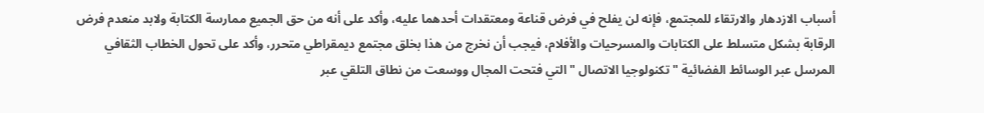أسباب الازدهار والارتقاء للمجتمع، فإنه لن يفلح في فرض قناعة ومعتقدات أحدهما عليه، وأكد على أنه من حق الجميع ممارسة الكتابة ولابد منعدم فرض الرقابة بشكل متسلط على الكتابات والمسرحيات والأفلام، فيجب أن نخرج من هذا بخلق مجتمع ديمقراطي متحرر، وأكد على تحول الخطاب الثقافي المرسل عبر الوسائط الفضائية " تكنولوجيا الاتصال " التي فتحت المجال ووسعت من نطاق التلقي عبر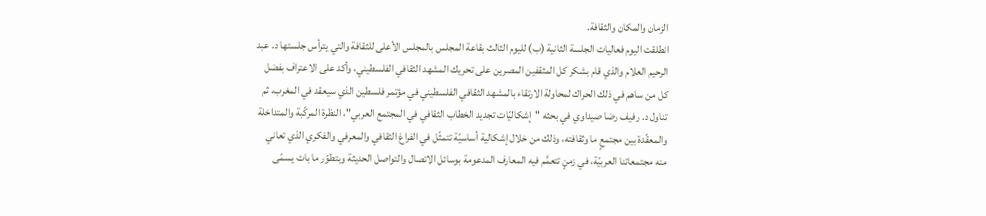الزمان والمكان والثقافة.
انطلقت اليوم فعاليات الجلسة الثانية (ب) لليوم الثالث بقاعة المجلس بالمجلس الأعلى للثقافة والتي يترأس جلستها د. عبد الرحيم العلام والذي قام بشكر كل المثقفين المصرين على تحريك المشهد الثقافي الفلسطيني، وأكد على الاعتراف بفضل كل من ساهم في ذلك الحراك لمحاولة الارتقاء بالمشهد الثقافي الفلسطيني في مؤتمر فلسطين الذي سيعقد في المغرب، ثم تناول د. رفيف رضا صيداوي في بحثه "إشكاليّات تجديد الخطاب الثقافي في المجتمع العربي"، النظرة المركّبة والمتداخلة والمعقّدة بين مجتمعٍ ما وثقافته، وذلك من خلال إشكالية أساسيّة تتمثّل في الفراغ الثقافي والمعرفي والفكري الذي تعاني منه مجتمعاتنا العربيّة، في زمنٍ تتعمَّم فيه المعارف المدعومة بوسائل الاتصال والتواصل الحديثة وبتطوّر ما بات يسمّى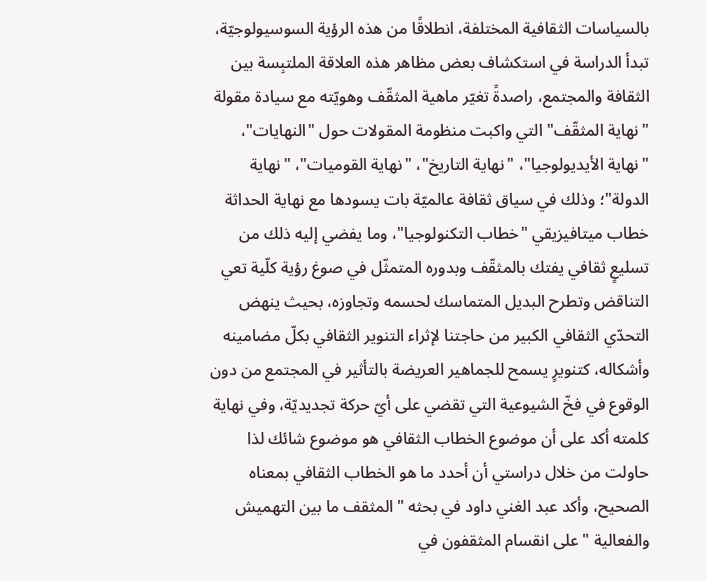بالسياسات الثقافية المختلفة، انطلاقًا من هذه الرؤية السوسيولوجيّة، تبدأ الدراسة في استكشاف بعض مظاهر هذه العلاقة الملتبِسة بين الثقافة والمجتمع، راصدةً تغيّر ماهية المثقّف وهويّته مع سيادة مقولة "نهاية المثقّف" التي واكبت منظومة المقولات حول "النهايات"، "نهاية الأيديولوجيا"، "نهاية التاريخ"، "نهاية القوميات"، "نهاية الدولة"؛ وذلك في سياق ثقافة عالميّة بات يسودها مع نهاية الحداثة خطاب ميتافيزيقي "خطاب التكنولوجيا"، وما يفضي إليه ذلك من تسليعٍ ثقافي يفتك بالمثقّف وبدوره المتمثّل في صوغ رؤية كلّية تعي التناقض وتطرح البديل المتماسك لحسمه وتجاوزه، بحيث ينهض التحدّي الثقافي الكبير من حاجتنا لإثراء التنوير الثقافي بكلّ مضامينه وأشكاله، كتنويرٍ يسمح للجماهير العريضة بالتأثير في المجتمع من دون الوقوع في فخّ الشيوعية التي تقضي على أيّ حركة تجديديّة، وفي نهاية كلمته أكد على أن موضوع الخطاب الثقافي هو موضوع شائك لذا حاولت من خلال دراستي أن أحدد ما هو الخطاب الثقافي بمعناه الصحيح، وأكد عبد الغني داود في بحثه " المثقف ما بين التهميش والفعالية " على انقسام المثقفون في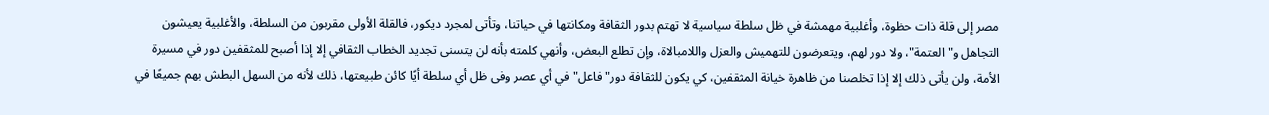مصر إلى قلة ذات حظوة، وأغلبية مهمشة في ظل سلطة سياسية لا تهتم بدور الثقافة ومكانتها في حياتنا، وتأتى لمجرد ديكور، فالقلة الأولى مقربون من السلطة، والأغلبية يعيشون التجاهل و"العتمة"، ولا دور لهم، ويتعرضون للتهميش والعزل واللامبالاة، وإن تطلع البعض، وأنهي كلمته بأنه لن يتسنى تجديد الخطاب الثقافي إلا إذا أصبح للمثقفين دور في مسيرة الأمة، ولن يأتى ذلك إلا إذا تخلصنا من ظاهرة خيانة المثقفين، كي يكون للثقافة دور"فاعل" في أي عصر وفى ظل أي سلطة أيًا كائن طبيعتها، ذلك لأنه من السهل البطش بهم جميعًا في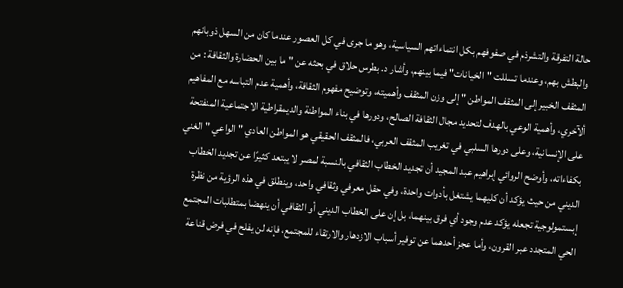حالة التفرقة والتشرذم في صفوفهم بكل انتماءاتهم السياسية، وهو ما جرى في كل العصور عندما كان من السهل ذوبانهم والبطش بهم، وعندما تسللت "الخيانات" فيما بينهم، وأشار د. بطرس حلاق في بحثه عن " ما بين الحضارة والثقافة : من المثقف الخبير إلى المثقف المواطن " إلى وزن المثقف وأهميته، وتوضيح مفهوم الثقافة، وأهمية عدم التباسه مع المفاهيم ألآخري، وأهمية الوعي بالهدف لتحديد مجال الثقافة الصالح، ودورها في بناء المواطنة والديمقراطية الاجتماعية المنفتحة على الإنسانية، وعلى دورها السلبي في تغريب المثقف العربي، فالمثقف الحقيقي هو المواطن العادي " الواعي " الغني بكفاءاته، وأوضح الروائي إبراهيم عبد المجيد أن تجديد الخطاب الثقافي بالنسبة لمصر لا يبتعد كثيرًا عن تجديد الخطاب الديني من حيث يؤكد أن كليهما يشتغل بأدوات واحدة، وفي حقل معرفي وثقافي واحد، وينطلق في هذه الرؤية من نظرة إبستمولوجية تجعله يؤكد عدم وجود أي فرق بينهما، بل إن على الخطاب الديني أو الثقافي أن ينهضا بمتطلبات المجتمع الحي المتجدد عبر القرون، وأما عجز أحدهما عن توفير أسباب الازدهار والارتقاء للمجتمع، فإنه لن يفلح في فرض قناعة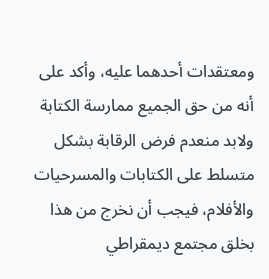ومعتقدات أحدهما عليه، وأكد على أنه من حق الجميع ممارسة الكتابة ولابد منعدم فرض الرقابة بشكل متسلط على الكتابات والمسرحيات والأفلام، فيجب أن نخرج من هذا بخلق مجتمع ديمقراطي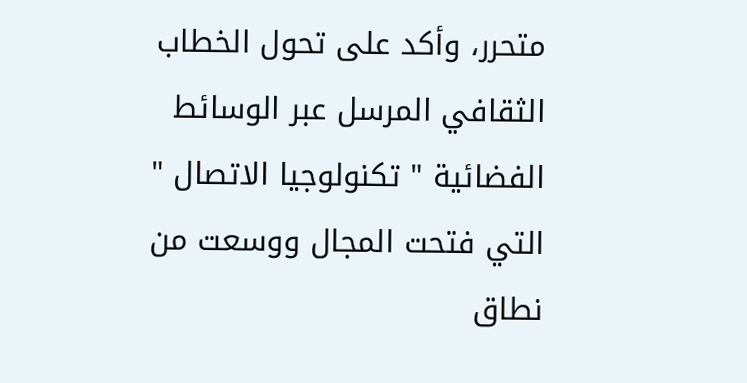متحرر، وأكد على تحول الخطاب الثقافي المرسل عبر الوسائط الفضائية " تكنولوجيا الاتصال " التي فتحت المجال ووسعت من نطاق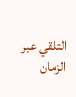التلقي عبر الزمان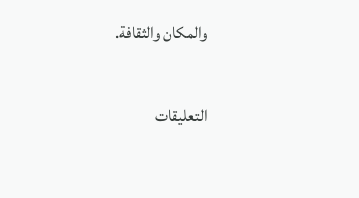والمكان والثقافة.

التعليقات